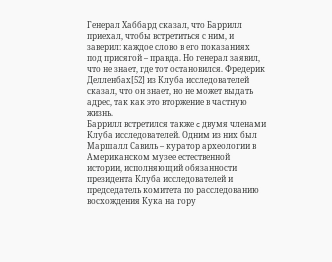Генерал Хаббард сказал, что Баррилл приехал, чтобы встретиться с ним, и заверил: каждое слово в его показаниях под присягой – правда. Но генерал заявил, что не знает, где тот остановился. Фредерик Делленбах[52] из Клуба исследователей сказал, что он знает, но не может выдать адрес, так как это вторжение в частную жизнь.
Баррилл встретился также c двумя членами Клуба исследователей. Одним из них был Маршалл Савиль – куратор археологии в Американском музее естественной истории, исполняющий обязанности президента Клуба исследователей и председатель комитета по расследованию восхождения Кука на гору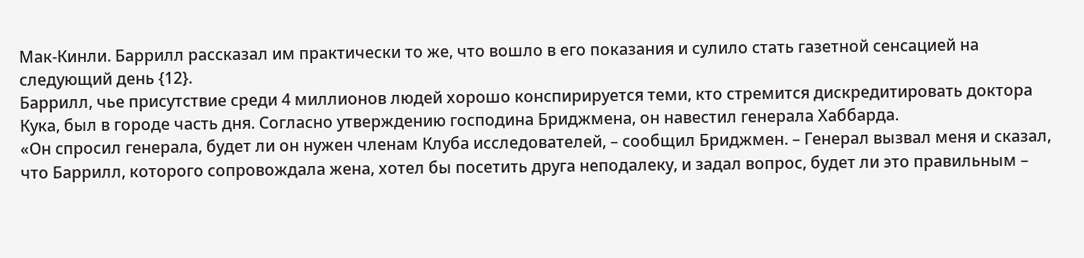Мак-Кинли. Баррилл рассказал им практически то же, что вошло в его показания и сулило стать газетной сенсацией на следующий день {12}.
Баррилл, чье присутствие среди 4 миллионов людей хорошо конспирируется теми, кто стремится дискредитировать доктора Кука, был в городе часть дня. Согласно утверждению господина Бриджмена, он навестил генерала Хаббарда.
«Он спросил генерала, будет ли он нужен членам Клуба исследователей, – сообщил Бриджмен. – Генерал вызвал меня и сказал, что Баррилл, которого сопровождала жена, хотел бы посетить друга неподалеку, и задал вопрос, будет ли это правильным –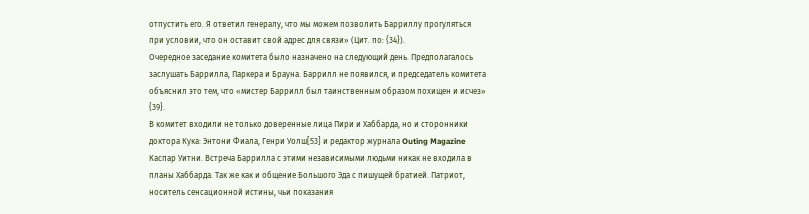отпустить его. Я ответил генералу, что мы можем позволить Барриллу прогуляться при условии, что он оставит свой адрес для связи» (Цит. по: {34}).
Очередное заседание комитета было назначено на следующий день. Предполагалось заслушать Баррилла, Паркера и Брауна. Баррилл не появился, и председатель комитета объяснил это тем, что «мистер Баррилл был таинственным образом похищен и исчез» {39}.
В комитет входили не только доверенные лица Пири и Хаббарда, но и сторонники доктора Кука: Энтони Фиала, Генри Уолш[53] и редактор журнала Outing Magazine Каспар Уитни. Встреча Баррилла с этими независимыми людьми никак не входила в планы Хаббарда. Так же как и общение Большого Эда с пишущей братией. Патриот, носитель сенсационной истины, чьи показания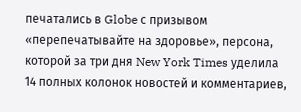печатались в Globe с призывом «перепечатывайте на здоровье», персона, которой за три дня New York Times уделила 14 полных колонок новостей и комментариев,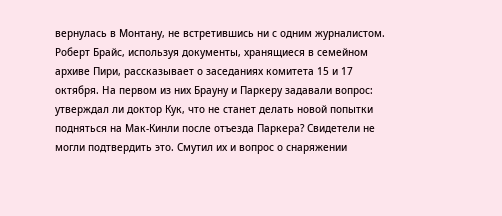вернулась в Монтану, не встретившись ни с одним журналистом.
Роберт Брайс, используя документы, хранящиеся в семейном архиве Пири, рассказывает о заседаниях комитета 15 и 17 октября. На первом из них Брауну и Паркеру задавали вопрос: утверждал ли доктор Кук, что не станет делать новой попытки подняться на Мак-Кинли после отъезда Паркера? Свидетели не могли подтвердить это. Смутил их и вопрос о снаряжении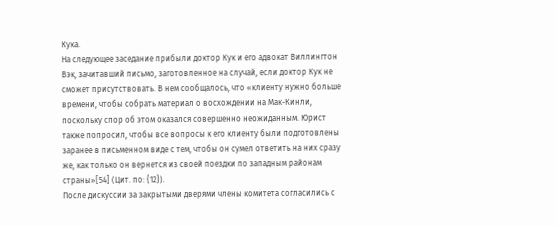Кука.
На следующее заседание прибыли доктор Кук и его адвокат Виллингтон Вэк, зачитавший письмо, заготовленное на случай, если доктор Кук не сможет присутствовать. В нем сообщалось, что «клиенту нужно больше времени, чтобы собрать материал о восхождении на Мак-Кинли, поскольку спор об этом оказался совершенно неожиданным. Юрист также попросил, чтобы все вопросы к его клиенту были подготовлены заранее в письменном виде с тем, чтобы он сумел ответить на них сразу же, как только он вернется из своей поездки по западным районам страны»[54] (Цит. по: {12}).
После дискуссии за закрытыми дверями члены комитета согласились с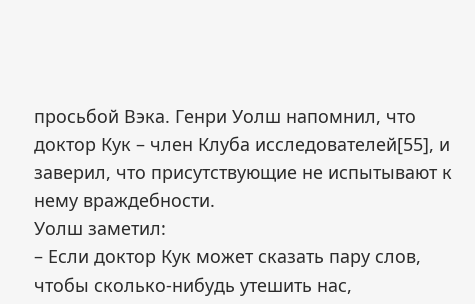просьбой Вэка. Генри Уолш напомнил, что доктор Кук – член Клуба исследователей[55], и заверил, что присутствующие не испытывают к нему враждебности.
Уолш заметил:
– Если доктор Кук может сказать пару слов, чтобы сколько-нибудь утешить нас,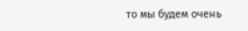то мы будем очень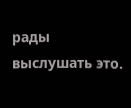рады выслушать это.